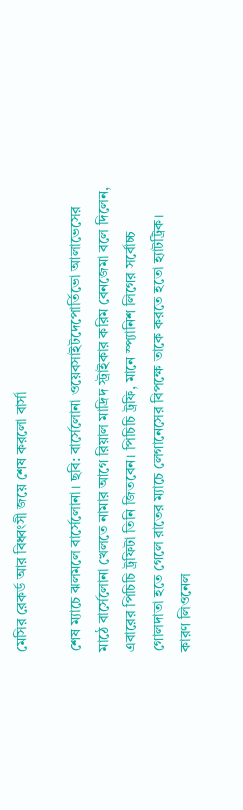মেসির রেকর্ড আর বিধ্বংসী জয়ে শেষ করলো বার্সা

শেষ ম্যাচে ঝলমলে বার্সেলোনা। ছবি: বার্সেলোনা ওয়েবসাইটদেপোর্তিভো আলাভেসের মাঠে বার্সেলোনা খেলতে নামার আগে রিয়াল মাদ্রিদ স্ট্রাইকার করিম বেনজেমা বলে দিলেন, এবারের পিচিচি ট্রফিটা তিনি জিতবেন। পিচিচি ট্রফি, মানে স্প্যানিশ লিগের সর্বোচ্চ গোলদাতা হতে গেলে রাতের ম্যাচে লেগানেসের বিপক্ষে তাকে করতে হতো হ্যাটট্রিক। কারণ লিওনেল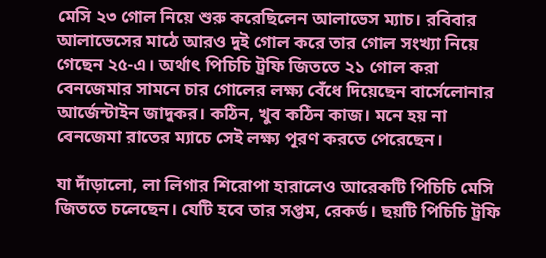মেসি ২৩ গোল নিয়ে শুরু করেছিলেন আলাভেস ম্যাচ। রবিবার আলাভেসের মাঠে আরও দুই গোল করে তার গোল সংখ্যা নিয়ে গেছেন ২৫-এ। অর্থাৎ পিচিচি ট্রফি জিততে ২১ গোল করা বেনজেমার সামনে চার গোলের লক্ষ্য বেঁধে দিয়েছেন বার্সেলোনার আর্জেন্টাইন জাদুকর। কঠিন, খুব কঠিন কাজ। মনে হয় না বেনজেমা রাতের ম্যাচে সেই লক্ষ্য পূরণ করতে পেরেছেন।

যা দাঁড়ালো, লা লিগার শিরোপা হারালেও আরেকটি পিচিচি মেসি জিততে চলেছেন। যেটি হবে তার সপ্তম, রেকর্ড। ছয়টি পিচিচি ট্রফি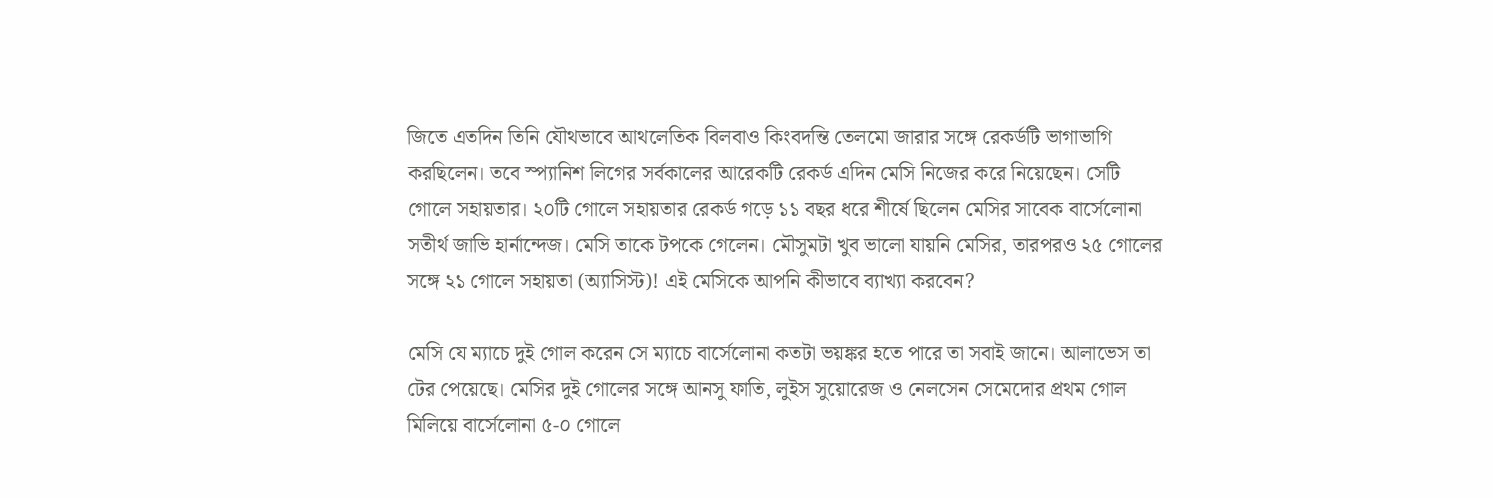জিতে এতদিন তিনি যৌথভাবে আথলেতিক বিলবাও কিংবদন্তি তেলমো জারার সঙ্গে রেকর্ডটি ভাগাভাগি করছিলেন। তবে স্প্যানিশ লিগের সর্বকালের আরেকটি রেকর্ড এদিন মেসি নিজের করে নিয়েছেন। সেটি গোলে সহায়তার। ২০টি গোলে সহায়তার রেকর্ড গড়ে ১১ বছর ধরে শীর্ষে ছিলেন মেসির সাবেক বার্সেলোনা সতীর্থ জাভি হার্নান্দেজ। মেসি তাকে টপকে গেলেন। মৌসুমটা খুব ভালো যায়নি মেসির, তারপরও ২৫ গোলের সঙ্গে ২১ গোলে সহায়তা (অ্যাসিস্ট)! এই মেসিকে আপনি কীভাবে ব্যাখ্যা করবেন?

মেসি যে ম্যাচে দুই গোল করেন সে ম্যাচে বার্সেলোনা কতটা ভয়ঙ্কর হতে পারে তা সবাই জানে। আলাভেস তা টের পেয়েছে। মেসির দুই গোলের সঙ্গে আনসু ফাতি, লুইস সুয়োরেজ ও নেলসেন সেমেদোর প্রথম গোল মিলিয়ে বার্সেলোনা ৫-০ গোলে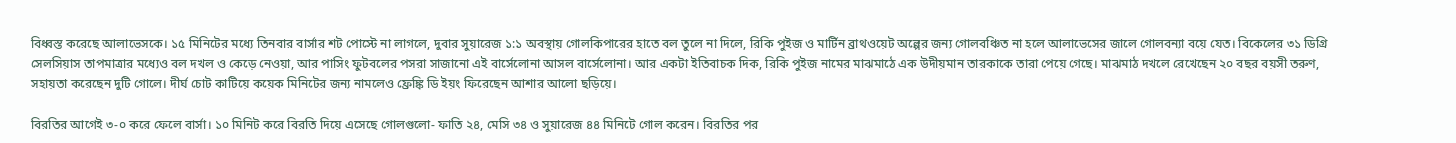বিধ্বস্ত করেছে আলাভেসকে। ১৫ মিনিটের মধ্যে তিনবার বার্সার শট পোস্টে না লাগলে, দুবার সুয়ারেজ ১:১ অবস্থায় গোলকিপারের হাতে বল তুলে না দিলে, রিকি পুইজ ও মার্টিন ব্রাথওয়েট অল্পের জন্য গোলবঞ্চিত না হলে আলাভেসের জালে গোলবন্যা বয়ে যেত। বিকেলের ৩১ ডিগ্রি সেলসিয়াস তাপমাত্রার মধ্যেও বল দখল ও কেড়ে নেওয়া, আর পাসিং ফুটবলের পসরা সাজানো এই বার্সেলোনা আসল বার্সেলোনা। আর একটা ইতিবাচক দিক, রিকি পুইজ নামের মাঝমাঠে এক উদীয়মান তারকাকে তারা পেয়ে গেছে। মাঝমাঠ দখলে রেখেছেন ২০ বছর বয়সী তরুণ, সহায়তা করেছেন দুটি গোলে। দীর্ঘ চোট কাটিয়ে কয়েক মিনিটের জন্য নামলেও ফ্রেঙ্কি ডি ইয়ং ফিরেছেন আশার আলো ছড়িয়ে।

বিরতির আগেই ৩-০ করে ফেলে বার্সা। ১০ মিনিট করে বিরতি দিয়ে এসেছে গোলগুলো- ফাতি ২৪, মেসি ৩৪ ও সুয়ারেজ ৪৪ মিনিটে গোল করেন। বিরতির পর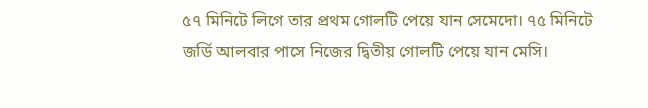৫৭ মিনিটে লিগে তার প্রথম গোলটি পেয়ে যান সেমেদো। ৭৫ মিনিটে জর্ডি আলবার পাসে নিজের দ্বিতীয় গোলটি পেয়ে যান মেসি।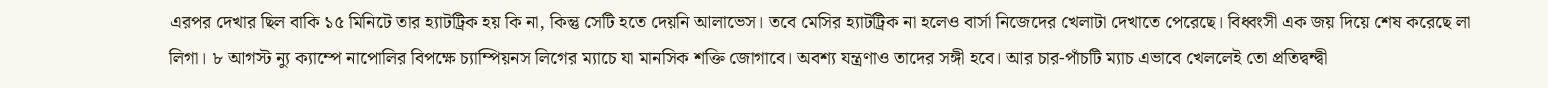এরপর দেখার ছিল বাকি ১৫ মিনিটে তার হ্যাটট্রিক হয় কি না, কিন্তু সেটি হতে দেয়নি আলাভেস। তবে মেসির হ্যাটট্রিক না হলেও বার্সা নিজেদের খেলাটা দেখাতে পেরেছে। বিধ্বংসী এক জয় দিয়ে শেষ করেছে লা লিগা। ৮ আগস্ট ন্যু ক্যাম্পে নাপোলির বিপক্ষে চ্যাম্পিয়নস লিগের ম্যাচে যা মানসিক শক্তি জোগাবে। অবশ্য যন্ত্রণাও তাদের সঙ্গী হবে। আর চার-পাঁচটি ম্যাচ এভাবে খেললেই তো প্রতিদ্বন্দ্বী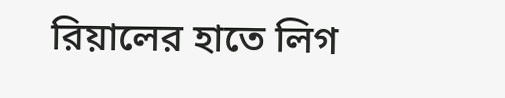রিয়ালের হাতে লিগ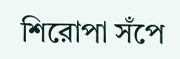শিরোপা সঁপে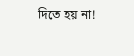দিতে হয় না!